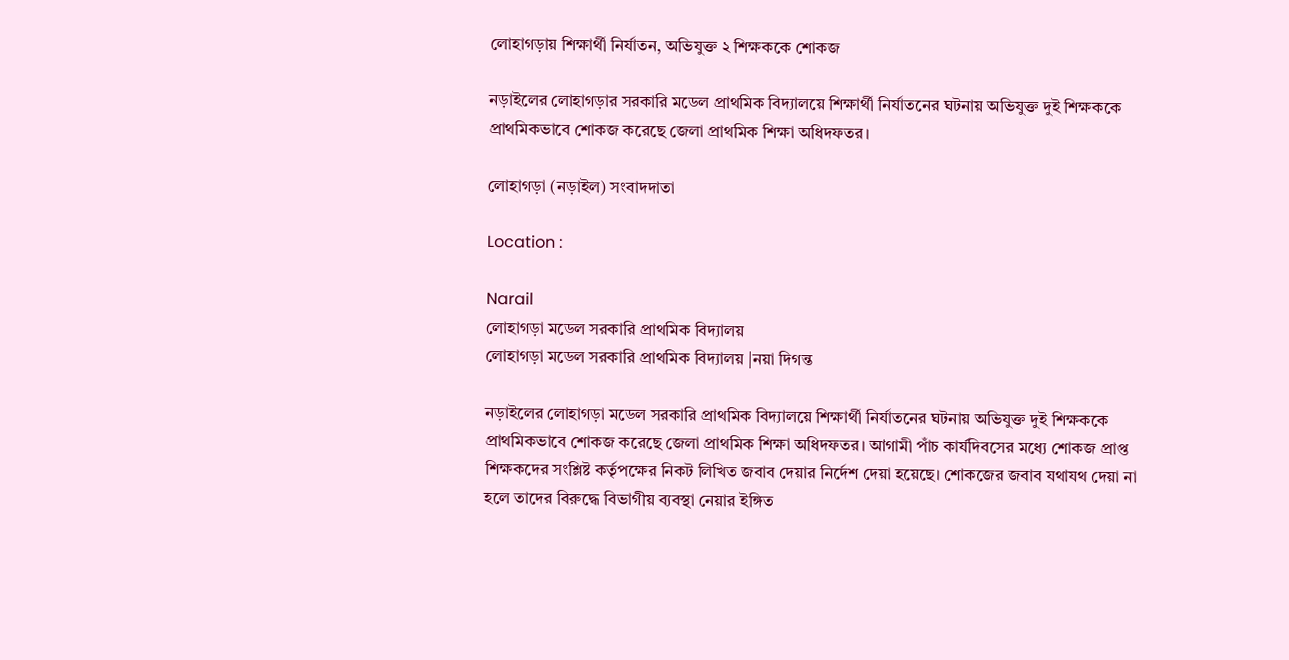লোহাগড়ায় শিক্ষার্থী নির্যাতন, অভিযুক্ত ২ শিক্ষককে শোকজ

নড়াইলের লোহাগড়ার সরকারি মডেল প্রাথমিক বিদ্যালয়ে শিক্ষার্থী নির্যাতনের ঘটনায় অভিযুক্ত দুই শিক্ষককে প্রাথমিকভাবে শোকজ করেছে জেলা প্রাথমিক শিক্ষা অধিদফতর।

লোহাগড়া (নড়াইল) সংবাদদাতা

Location :

Narail
লোহাগড়া মডেল সরকারি প্রাথমিক বিদ্যালয়
লোহাগড়া মডেল সরকারি প্রাথমিক বিদ্যালয় |নয়া দিগন্ত

নড়াইলের লোহাগড়া মডেল সরকারি প্রাথমিক বিদ্যালয়ে শিক্ষার্থী নির্যাতনের ঘটনায় অভিযুক্ত দুই শিক্ষককে প্রাথমিকভাবে শোকজ করেছে জেলা প্রাথমিক শিক্ষা অধিদফতর। আগামী পাঁচ কার্যদিবসের মধ্যে শোকজ প্রাপ্ত শিক্ষকদের সংশ্লিষ্ট কর্তৃপক্ষের নিকট লিখিত জবাব দেয়ার নির্দেশ দেয়া হয়েছে। শোকজের জবাব যথাযথ দেয়া না হলে তাদের বিরুদ্ধে বিভাগীয় ব্যবস্থা নেয়ার ইঙ্গিত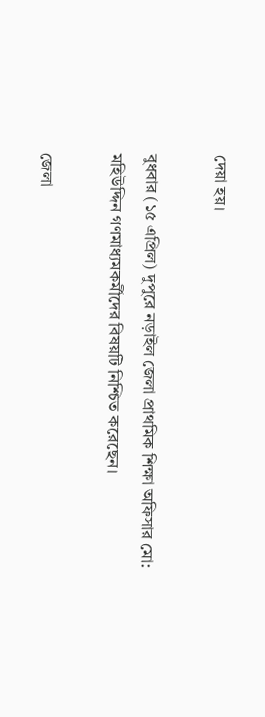দেয়া হয়।

বুধবার (১৫ এপ্রিল) দুপুরে নড়াইল জেলা প্রাথমিক শিক্ষা অফিসার মো: মহিউদ্দিন গণমাধ্যমকর্মীদের বিষয়টি নিশ্চিত করেছেন।

জেলা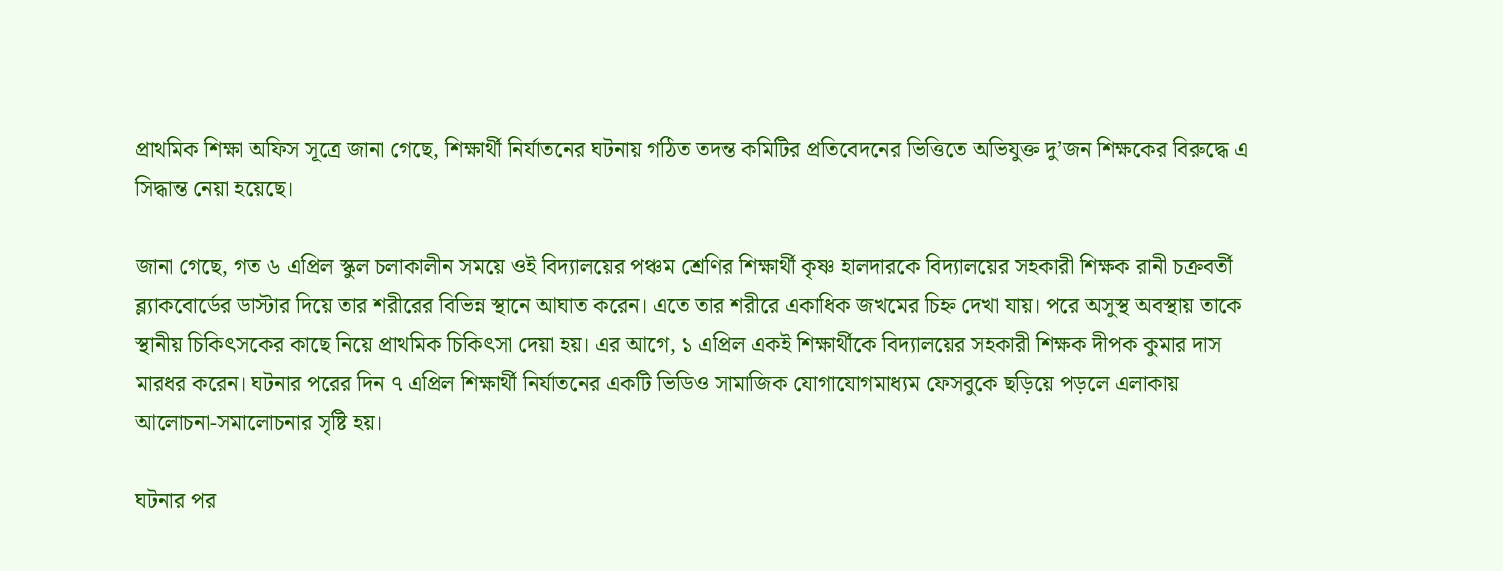প্রাথমিক শিক্ষা অফিস সূত্রে জানা গেছে, শিক্ষার্থী নির্যাতনের ঘটনায় গঠিত তদন্ত কমিটির প্রতিবেদনের ভিত্তিতে অভিযুক্ত দু’জন শিক্ষকের বিরুদ্ধে এ সিদ্ধান্ত নেয়া হয়েছে।

জানা গেছে, গত ৬ এপ্রিল স্কুল চলাকালীন সময়ে ওই বিদ্যালয়ের পঞ্চম শ্রেণির শিক্ষার্থী কৃষ্ণ হালদারকে বিদ্যালয়ের সহকারী শিক্ষক রানী চক্রবর্তী ব্ল্যাকবোর্ডের ডাস্টার দিয়ে তার শরীরের বিভিন্ন স্থানে আঘাত করেন। এতে তার শরীরে একাধিক জখমের চিহ্ন দেখা যায়। পরে অসুস্থ অবস্থায় তাকে স্থানীয় চিকিৎসকের কাছে নিয়ে প্রাথমিক চিকিৎসা দেয়া হয়। এর আগে, ১ এপ্রিল একই শিক্ষার্থীকে বিদ্যালয়ের সহকারী শিক্ষক দীপক কুমার দাস মারধর করেন। ঘটনার পরের দিন ৭ এপ্রিল শিক্ষার্থী নির্যাতনের একটি ভিডিও সামাজিক যোগাযোগমাধ্যম ফেসবুকে ছড়িয়ে পড়লে এলাকায় আলোচনা-সমালোচনার সৃষ্টি হয়।

ঘটনার পর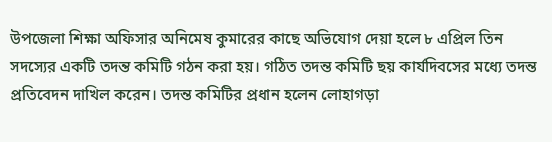উপজেলা শিক্ষা অফিসার অনিমেষ কুমারের কাছে অভিযোগ দেয়া হলে ৮ এপ্রিল তিন সদস্যের একটি তদন্ত কমিটি গঠন করা হয়। গঠিত তদন্ত কমিটি ছয় কার্যদিবসের মধ্যে তদন্ত প্রতিবেদন দাখিল করেন। তদন্ত কমিটির প্রধান হলেন লোহাগড়া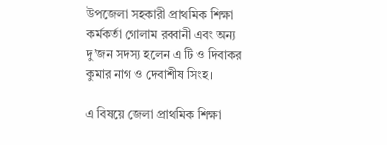উপজেলা সহকারী প্রাথমিক শিক্ষা কর্মকর্তা গোলাম রব্বানী এবং অন্য দু’জন সদস্য হলেন এ টি ও দিবাকর কুমার নাগ ও দেবাশীষ সিংহ।

এ বিষয়ে জেলা প্রাথমিক শিক্ষা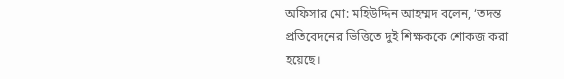অফিসার মো: মহিউদ্দিন আহম্মদ বলেন, ‘তদন্ত প্রতিবেদনের ভিত্তিতে দুই শিক্ষককে শোকজ করা হয়েছে।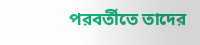পরবর্তীতে তাদের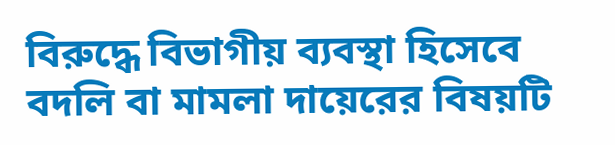বিরুদ্ধে বিভাগীয় ব্যবস্থা হিসেবে বদলি বা মামলা দায়েরের বিষয়টি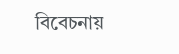বিবেচনায়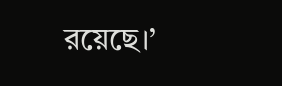রয়েছে।’